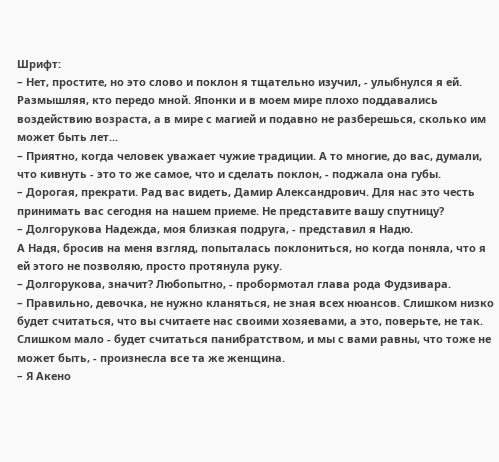Шрифт:
– Нет, простите, но это слово и поклон я тщательно изучил, - улыбнулся я ей. Размышляя, кто передо мной. Японки и в моем мире плохо поддавались воздействию возраста, а в мире с магией и подавно не разберешься, сколько им может быть лет...
– Приятно, когда человек уважает чужие традиции. А то многие, до вас, думали, что кивнуть - это то же самое, что и сделать поклон, - поджала она губы.
– Дорогая, прекрати. Рад вас видеть, Дамир Александрович. Для нас это честь принимать вас сегодня на нашем приеме. Не представите вашу спутницу?
– Долгорукова Надежда, моя близкая подруга, - представил я Надю.
А Надя, бросив на меня взгляд, попыталась поклониться, но когда поняла, что я ей этого не позволяю, просто протянула руку.
– Долгорукова, значит? Любопытно, - пробормотал глава рода Фудзивара.
– Правильно, девочка, не нужно кланяться, не зная всех нюансов. Слишком низко будет считаться, что вы считаете нас своими хозяевами, а это, поверьте, не так. Слишком мало - будет считаться панибратством, и мы с вами равны, что тоже не может быть, - произнесла все та же женщина.
– Я Акено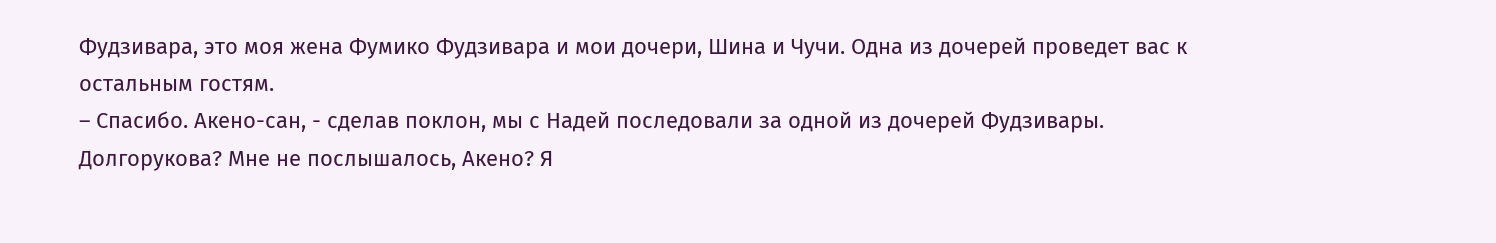Фудзивара, это моя жена Фумико Фудзивара и мои дочери, Шина и Чучи. Одна из дочерей проведет вас к остальным гостям.
– Спасибо. Акено-сан, - сделав поклон, мы с Надей последовали за одной из дочерей Фудзивары.
Долгорукова? Мне не послышалось, Акено? Я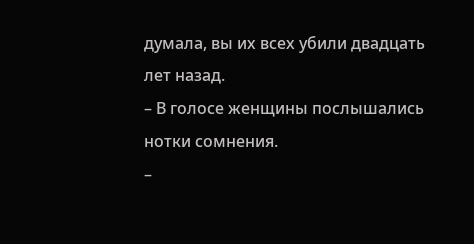думала, вы их всех убили двадцать лет назад.
– В голосе женщины послышались нотки сомнения.
–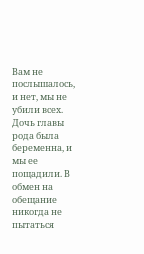Вам не послышалось, и нет, мы не убили всех. Дочь главы рода была беременна, и мы ее пощадили. В обмен на обещание никогда не пытаться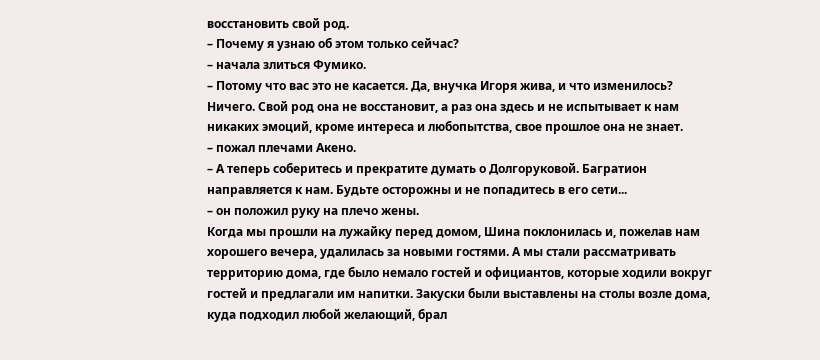восстановить свой род.
– Почему я узнаю об этом только сейчас?
– начала злиться Фумико.
– Потому что вас это не касается. Да, внучка Игоря жива, и что изменилось? Ничего. Свой род она не восстановит, а раз она здесь и не испытывает к нам никаких эмоций, кроме интереса и любопытства, свое прошлое она не знает.
– пожал плечами Акено.
– А теперь соберитесь и прекратите думать о Долгоруковой. Багратион направляется к нам. Будьте осторожны и не попадитесь в его сети...
– он положил руку на плечо жены.
Когда мы прошли на лужайку перед домом, Шина поклонилась и, пожелав нам хорошего вечера, удалилась за новыми гостями. А мы стали рассматривать территорию дома, где было немало гостей и официантов, которые ходили вокруг гостей и предлагали им напитки. Закуски были выставлены на столы возле дома, куда подходил любой желающий, брал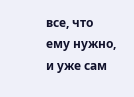все, что ему нужно, и уже сам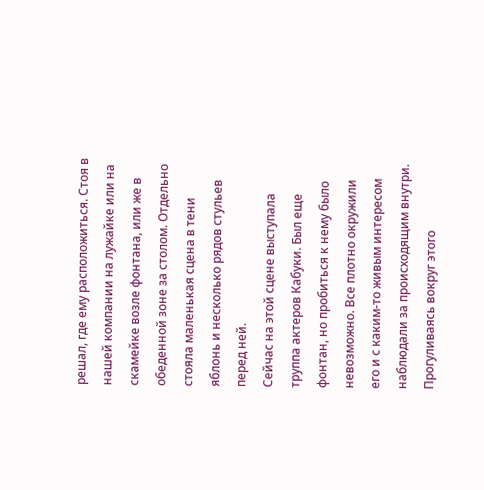решал, где ему расположиться. Стоя в нашей компании на лужайке или на скамейке возле фонтана, или же в обеденной зоне за столом. Отдельно стояла маленькая сцена в тени яблонь и несколько рядов стульев перед ней.
Сейчас на этой сцене выступала труппа актеров Кабуки. Был еще фонтан, но пробиться к нему было невозможно. Все плотно окружили его и с каким-то живым интересом наблюдали за происходящим внутри. Прогуливаясь вокруг этого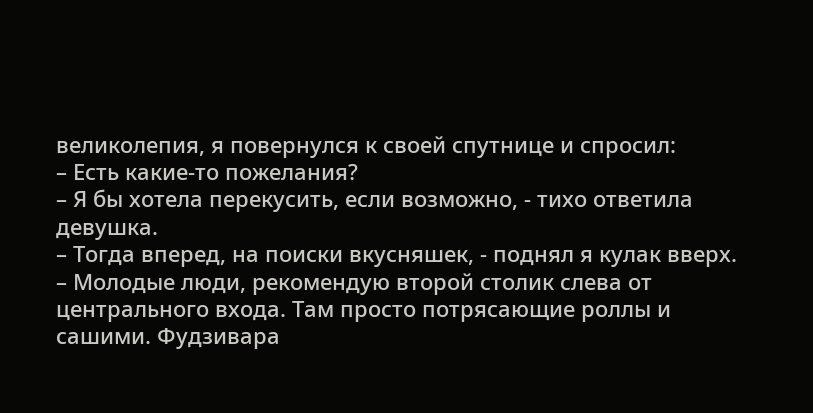великолепия, я повернулся к своей спутнице и спросил:
– Есть какие-то пожелания?
– Я бы хотела перекусить, если возможно, - тихо ответила девушка.
– Тогда вперед, на поиски вкусняшек, - поднял я кулак вверх.
– Молодые люди, рекомендую второй столик слева от центрального входа. Там просто потрясающие роллы и сашими. Фудзивара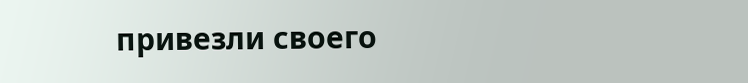привезли своего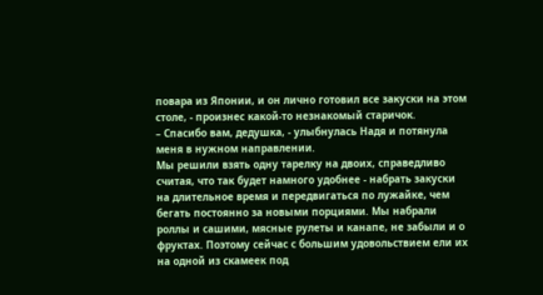повара из Японии, и он лично готовил все закуски на этом столе, - произнес какой-то незнакомый старичок.
– Спасибо вам, дедушка, - улыбнулась Надя и потянула меня в нужном направлении.
Мы решили взять одну тарелку на двоих, справедливо считая, что так будет намного удобнее - набрать закуски на длительное время и передвигаться по лужайке, чем бегать постоянно за новыми порциями. Мы набрали роллы и сашими, мясные рулеты и канапе, не забыли и о фруктах. Поэтому сейчас с большим удовольствием ели их на одной из скамеек под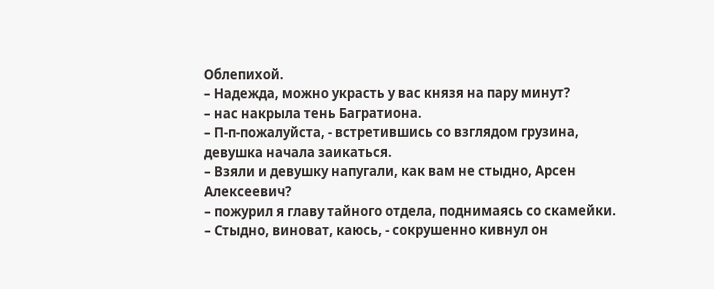Облепихой.
– Надежда, можно украсть у вас князя на пару минут?
– нас накрыла тень Багратиона.
– П-п-пожалуйста, - встретившись со взглядом грузина, девушка начала заикаться.
– Взяли и девушку напугали, как вам не стыдно, Арсен Алексеевич?
– пожурил я главу тайного отдела, поднимаясь со скамейки.
– Стыдно, виноват, каюсь, - сокрушенно кивнул он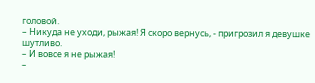головой.
– Никуда не уходи, рыжая! Я скоро вернусь, - пригрозил я девушке шутливо.
– И вовсе я не рыжая!
–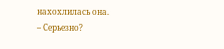нахохлилась она.
– Серьезно?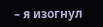– я изогнул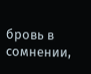бровь в сомнении,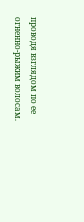проводя взглядом по ее огненно-рыжим волосам.